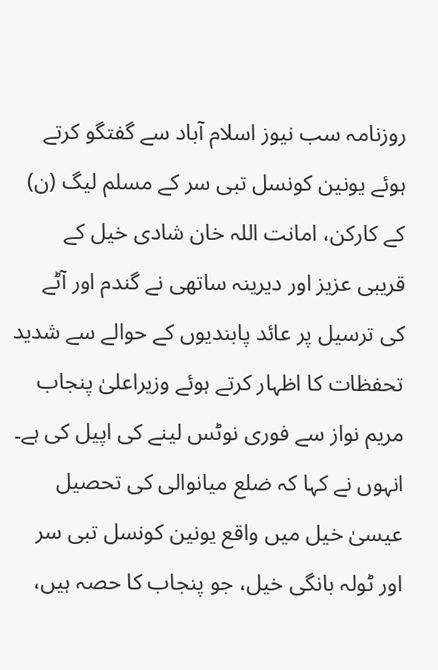روزنامہ سب نیوز اسلام آباد سے گفتگو کرتے ہوئے یونین کونسل تبی سر کے مسلم لیگ (ن) کے کارکن، امانت اللہ خان شادی خیل کے قریبی عزیز اور دیرینہ ساتھی نے گندم اور آٹے کی ترسیل پر عائد پابندیوں کے حوالے سے شدید تحفظات کا اظہار کرتے ہوئے وزیراعلیٰ پنجاب مریم نواز سے فوری نوٹس لینے کی اپیل کی ہے۔
انہوں نے کہا کہ ضلع میانوالی کی تحصیل عیسیٰ خیل میں واقع یونین کونسل تبی سر اور ٹولہ بانگی خیل، جو پنجاب کا حصہ ہیں،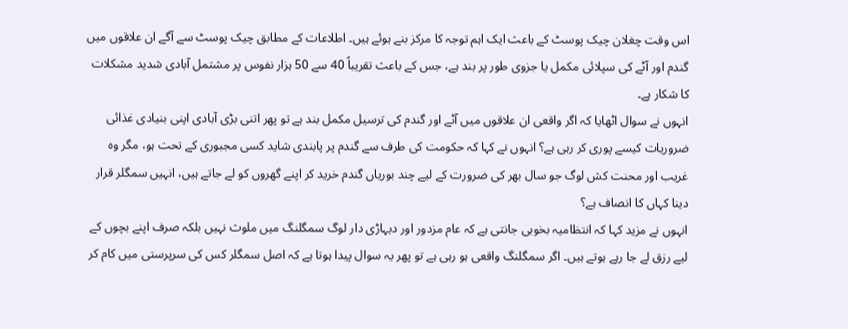اس وقت چغلان چیک پوسٹ کے باعث ایک اہم توجہ کا مرکز بنے ہوئے ہیں۔ اطلاعات کے مطابق چیک پوسٹ سے آگے ان علاقوں میں گندم اور آٹے کی سپلائی مکمل یا جزوی طور پر بند ہے، جس کے باعث تقریباً 40 سے 50 ہزار نفوس پر مشتمل آبادی شدید مشکلات کا شکار ہے۔
انہوں نے سوال اٹھایا کہ اگر واقعی ان علاقوں میں آٹے اور گندم کی ترسیل مکمل بند ہے تو پھر اتنی بڑی آبادی اپنی بنیادی غذائی ضروریات کیسے پوری کر رہی ہے؟ انہوں نے کہا کہ حکومت کی طرف سے گندم پر پابندی شاید کسی مجبوری کے تحت ہو، مگر وہ غریب اور محنت کش لوگ جو سال بھر کی ضرورت کے لیے چند بوریاں گندم خرید کر اپنے گھروں کو لے جاتے ہیں، انہیں سمگلر قرار دینا کہاں کا انصاف ہے؟
انہوں نے مزید کہا کہ انتظامیہ بخوبی جانتی ہے کہ عام مزدور اور دیہاڑی دار لوگ سمگلنگ میں ملوث نہیں بلکہ صرف اپنے بچوں کے لیے رزق لے جا رہے ہوتے ہیں۔ اگر سمگلنگ واقعی ہو رہی ہے تو پھر یہ سوال پیدا ہوتا ہے کہ اصل سمگلر کس کی سرپرستی میں کام کر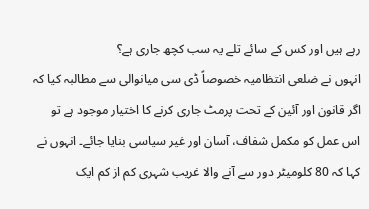رہے ہیں اور کس کے سائے تلے یہ سب کچھ جاری ہے؟
انہوں نے ضلعی انتظامیہ خصوصاً ڈی سی میانوالی سے مطالبہ کیا کہ اگر قانون اور آئین کے تحت پرمٹ جاری کرنے کا اختیار موجود ہے تو اس عمل کو مکمل شفاف، آسان اور غیر سیاسی بنایا جائے۔ انہوں نے کہا کہ 80 کلومیٹر دور سے آنے والا غریب شہری کم از کم ایک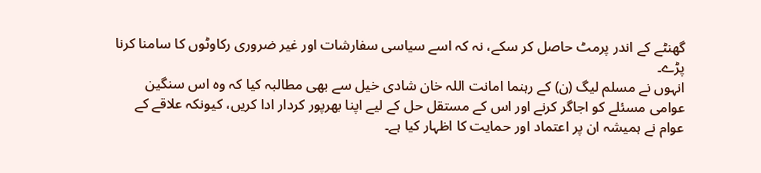گھنٹے کے اندر پرمٹ حاصل کر سکے، نہ کہ اسے سیاسی سفارشات اور غیر ضروری رکاوٹوں کا سامنا کرنا پڑے۔
انہوں نے مسلم لیگ (ن) کے رہنما امانت اللہ خان شادی خیل سے بھی مطالبہ کیا کہ وہ اس سنگین عوامی مسئلے کو اجاگر کرنے اور اس کے مستقل حل کے لیے اپنا بھرپور کردار ادا کریں، کیونکہ علاقے کے عوام نے ہمیشہ ان پر اعتماد اور حمایت کا اظہار کیا ہے۔